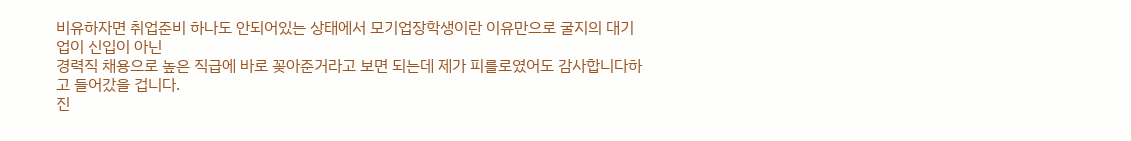비유하자면 취업준비 하나도 안되어있는 상태에서 모기업장학생이란 이유만으로 굴지의 대기업이 신입이 아닌
경력직 채용으로 높은 직급에 바로 꽂아준거라고 보면 되는데 제가 피를로였어도 감사합니다하고 들어갔을 겁니다.
진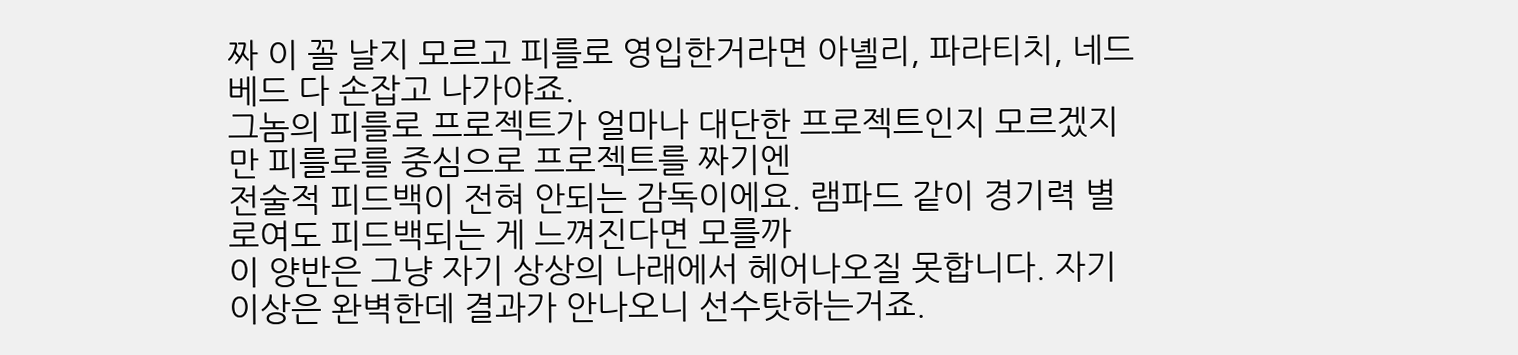짜 이 꼴 날지 모르고 피를로 영입한거라면 아녤리, 파라티치, 네드베드 다 손잡고 나가야죠.
그놈의 피를로 프로젝트가 얼마나 대단한 프로젝트인지 모르겠지만 피를로를 중심으로 프로젝트를 짜기엔
전술적 피드백이 전혀 안되는 감독이에요. 램파드 같이 경기력 별로여도 피드백되는 게 느껴진다면 모를까
이 양반은 그냥 자기 상상의 나래에서 헤어나오질 못합니다. 자기 이상은 완벽한데 결과가 안나오니 선수탓하는거죠.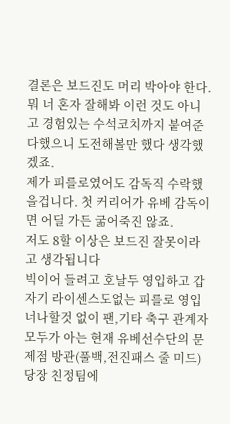결론은 보드진도 머리 박아야 한다.
뭐 너 혼자 잘해봐 이런 것도 아니고 경험있는 수석코치까지 붙여준다했으니 도전해볼만 했다 생각했겠죠.
제가 피를로였어도 감독직 수락했을겁니다. 첫 커리어가 유베 감독이면 어딜 가든 굶어죽진 않죠.
저도 8할 이상은 보드진 잘못이라고 생각됩니다
빅이어 들려고 호날두 영입하고 갑자기 라이센스도없는 피를로 영입
너나할것 없이 팬,기타 축구 관계자 모두가 아는 현재 유베선수단의 문제점 방관(풀백,전진패스 줄 미드)
당장 친정팀에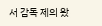서 감독 제의 왔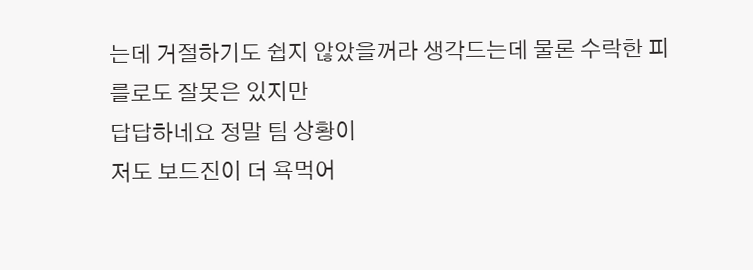는데 거절하기도 쉽지 않았을꺼라 생각드는데 물론 수락한 피를로도 잘못은 있지만
답답하네요 정말 팀 상황이
저도 보드진이 더 욕먹어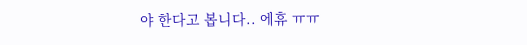야 한다고 봅니다.. 에휴 ㅠㅠ